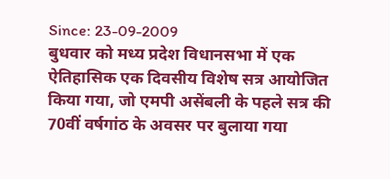Since: 23-09-2009
बुधवार को मध्य प्रदेश विधानसभा में एक ऐतिहासिक एक दिवसीय विशेष सत्र आयोजित किया गया, जो एमपी असेंबली के पहले सत्र की 70वीं वर्षगांठ के अवसर पर बुलाया गया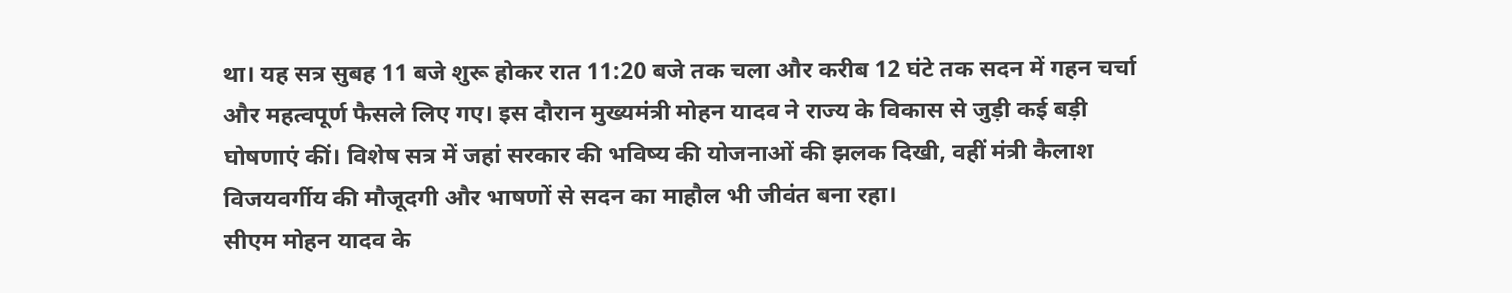था। यह सत्र सुबह 11 बजे शुरू होकर रात 11:20 बजे तक चला और करीब 12 घंटे तक सदन में गहन चर्चा और महत्वपूर्ण फैसले लिए गए। इस दौरान मुख्यमंत्री मोहन यादव ने राज्य के विकास से जुड़ी कई बड़ी घोषणाएं कीं। विशेष सत्र में जहां सरकार की भविष्य की योजनाओं की झलक दिखी, वहीं मंत्री कैलाश विजयवर्गीय की मौजूदगी और भाषणों से सदन का माहौल भी जीवंत बना रहा।
सीएम मोहन यादव के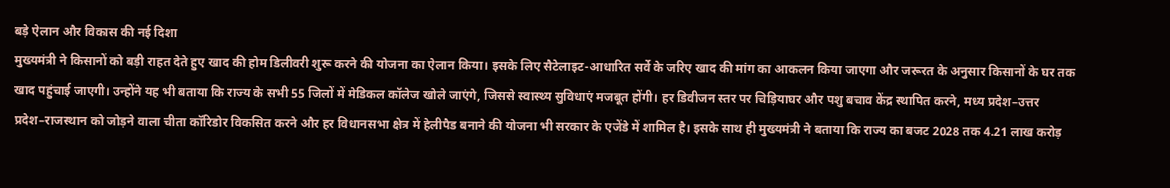बड़े ऐलान और विकास की नई दिशा
मुख्यमंत्री ने किसानों को बड़ी राहत देते हुए खाद की होम डिलीवरी शुरू करने की योजना का ऐलान किया। इसके लिए सैटेलाइट-आधारित सर्वे के जरिए खाद की मांग का आकलन किया जाएगा और जरूरत के अनुसार किसानों के घर तक खाद पहुंचाई जाएगी। उन्होंने यह भी बताया कि राज्य के सभी 55 जिलों में मेडिकल कॉलेज खोले जाएंगे, जिससे स्वास्थ्य सुविधाएं मजबूत होंगी। हर डिवीजन स्तर पर चिड़ियाघर और पशु बचाव केंद्र स्थापित करने, मध्य प्रदेश–उत्तर प्रदेश–राजस्थान को जोड़ने वाला चीता कॉरिडोर विकसित करने और हर विधानसभा क्षेत्र में हेलीपैड बनाने की योजना भी सरकार के एजेंडे में शामिल है। इसके साथ ही मुख्यमंत्री ने बताया कि राज्य का बजट 2028 तक 4.21 लाख करोड़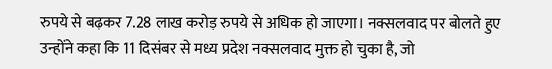रुपये से बढ़कर 7.28 लाख करोड़ रुपये से अधिक हो जाएगा। नक्सलवाद पर बोलते हुए उन्होंने कहा कि 11 दिसंबर से मध्य प्रदेश नक्सलवाद मुक्त हो चुका है, जो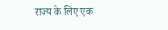राज्य के लिए एक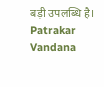बड़ी उपलब्धि है।
Patrakar Vandana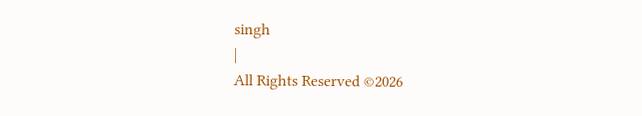singh
|
All Rights Reserved ©2026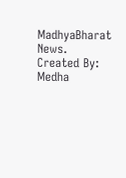MadhyaBharat News.
Created By:
Medha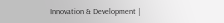Innovation & Development |